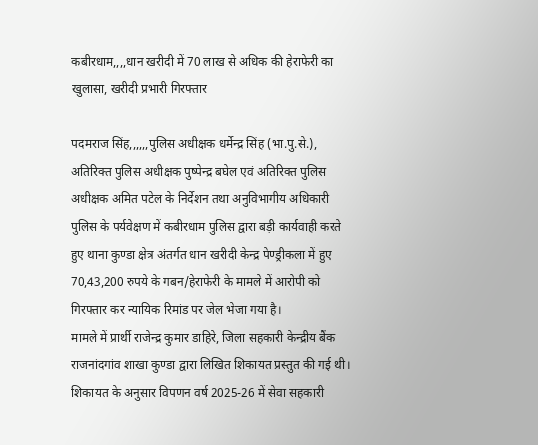कबीरधाम,,,,धान खरीदी में 70 लाख से अधिक की हेराफेरी का खुलासा, खरीदी प्रभारी गिरफ्तार

पदमराज सिंह,,,,,,पुलिस अधीक्षक धर्मेन्द्र सिंह (भा.पु.से.), अतिरिक्त पुलिस अधीक्षक पुष्पेन्द्र बघेल एवं अतिरिक्त पुलिस अधीक्षक अमित पटेल के निर्देशन तथा अनुविभागीय अधिकारी पुलिस के पर्यवेक्षण में कबीरधाम पुलिस द्वारा बड़ी कार्यवाही करते हुए थाना कुण्डा क्षेत्र अंतर्गत धान खरीदी केन्द्र पेण्ड्रीकला में हुए 70,43,200 रुपये के गबन/हेराफेरी के मामले में आरोपी को गिरफ्तार कर न्यायिक रिमांड पर जेल भेजा गया है।
मामले में प्रार्थी राजेन्द्र कुमार डाहिरे, जिला सहकारी केन्द्रीय बैंक राजनांदगांव शाखा कुण्डा द्वारा लिखित शिकायत प्रस्तुत की गई थी। शिकायत के अनुसार विपणन वर्ष 2025-26 में सेवा सहकारी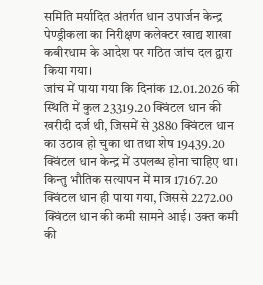समिति मर्यादित अंतर्गत धान उपार्जन केन्द्र पेण्ड्रीकला का निरीक्षण कलेक्टर खाद्य शाखा कबीरधाम के आदेश पर गठित जांच दल द्वारा किया गया।
जांच में पाया गया कि दिनांक 12.01.2026 की स्थिति में कुल 23319.20 क्विंटल धान की खरीदी दर्ज थी, जिसमें से 3880 क्विंटल धान का उठाव हो चुका था तथा शेष 19439.20 क्विंटल धान केन्द्र में उपलब्ध होना चाहिए था। किन्तु भौतिक सत्यापन में मात्र 17167.20 क्विंटल धान ही पाया गया, जिससे 2272.00 क्विंटल धान की कमी सामने आई। उक्त कमी की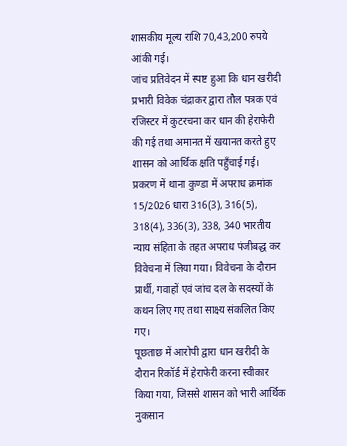शासकीय मूल्य राशि 70,43,200 रुपये आंकी गई।
जांच प्रतिवेदन में स्पष्ट हुआ कि धान खरीदी प्रभारी विवेक चंद्राकर द्वारा तौल पत्रक एवं रजिस्टर में कुटरचना कर धान की हेराफेरी की गई तथा अमानत में खयानत करते हुए शासन को आर्थिक क्षति पहुँचाई गई।
प्रकरण में थाना कुण्डा में अपराध क्रमांक 15/2026 धारा 316(3), 316(5), 318(4), 336(3), 338, 340 भारतीय न्याय संहिता के तहत अपराध पंजीबद्ध कर विवेचना में लिया गया। विवेचना के दौरान प्रार्थी, गवाहों एवं जांच दल के सदस्यों के कथन लिए गए तथा साक्ष्य संकलित किए गए।
पूछताछ में आरोपी द्वारा धान खरीदी के दौरान रिकॉर्ड में हेराफेरी करना स्वीकार किया गया, जिससे शासन को भारी आर्थिक नुकसान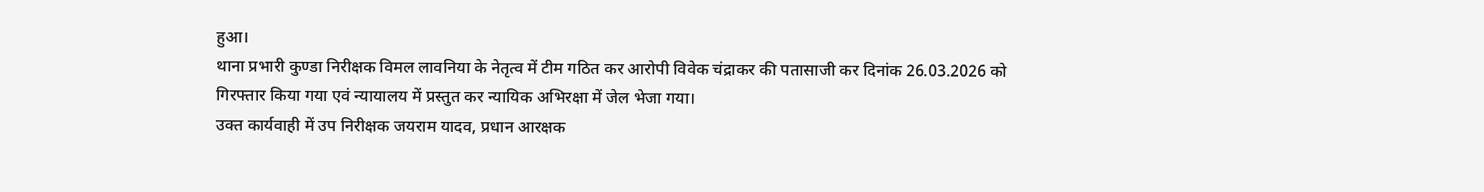हुआ।
थाना प्रभारी कुण्डा निरीक्षक विमल लावनिया के नेतृत्व में टीम गठित कर आरोपी विवेक चंद्राकर की पतासाजी कर दिनांक 26.03.2026 को गिरफ्तार किया गया एवं न्यायालय में प्रस्तुत कर न्यायिक अभिरक्षा में जेल भेजा गया।
उक्त कार्यवाही में उप निरीक्षक जयराम यादव, प्रधान आरक्षक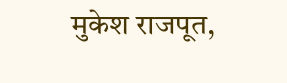मुकेश राजपूत,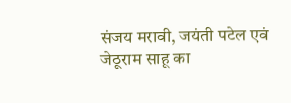संजय मरावी, जयंती पटेल एवं जेठूराम साहू का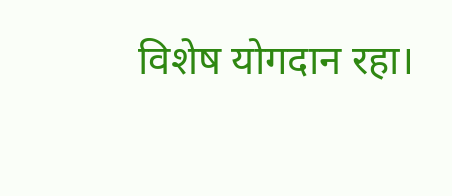विशेष योगदान रहा।